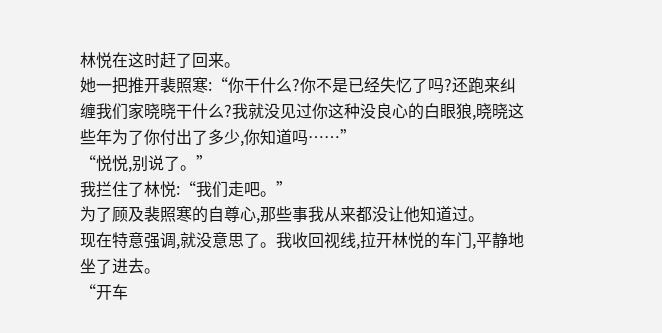林悦在这时赶了回来。
她一把推开裴照寒:“你干什么?你不是已经失忆了吗?还跑来纠缠我们家晓晓干什么?我就没见过你这种没良心的白眼狼,晓晓这些年为了你付出了多少,你知道吗……”
“悦悦,别说了。”
我拦住了林悦:“我们走吧。”
为了顾及裴照寒的自尊心,那些事我从来都没让他知道过。
现在特意强调,就没意思了。我收回视线,拉开林悦的车门,平静地坐了进去。
“开车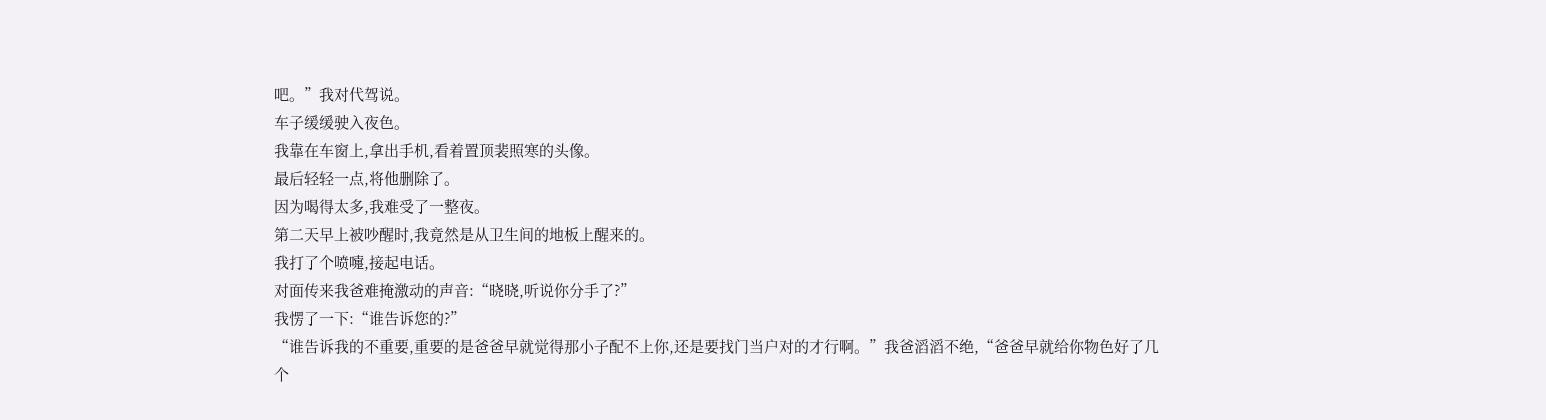吧。”我对代驾说。
车子缓缓驶入夜色。
我靠在车窗上,拿出手机,看着置顶裴照寒的头像。
最后轻轻一点,将他删除了。
因为喝得太多,我难受了一整夜。
第二天早上被吵醒时,我竟然是从卫生间的地板上醒来的。
我打了个喷嚏,接起电话。
对面传来我爸难掩激动的声音:“晓晓,听说你分手了?”
我愣了一下:“谁告诉您的?”
“谁告诉我的不重要,重要的是爸爸早就觉得那小子配不上你,还是要找门当户对的才行啊。”我爸滔滔不绝,“爸爸早就给你物色好了几个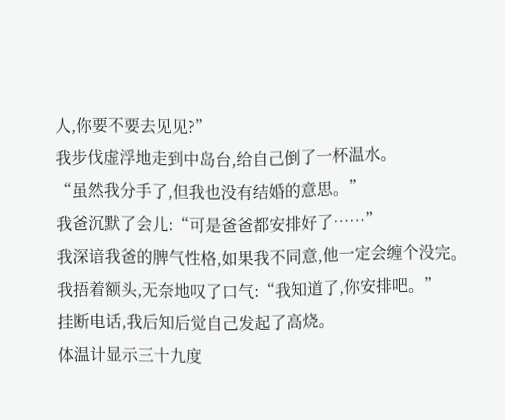人,你要不要去见见?”
我步伐虚浮地走到中岛台,给自己倒了一杯温水。
“虽然我分手了,但我也没有结婚的意思。”
我爸沉默了会儿:“可是爸爸都安排好了……”
我深谙我爸的脾气性格,如果我不同意,他一定会缠个没完。
我捂着额头,无奈地叹了口气:“我知道了,你安排吧。”
挂断电话,我后知后觉自己发起了高烧。
体温计显示三十九度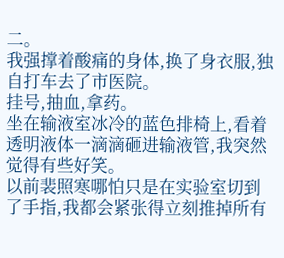二。
我强撑着酸痛的身体,换了身衣服,独自打车去了市医院。
挂号,抽血,拿药。
坐在输液室冰冷的蓝色排椅上,看着透明液体一滴滴砸进输液管,我突然觉得有些好笑。
以前裴照寒哪怕只是在实验室切到了手指,我都会紧张得立刻推掉所有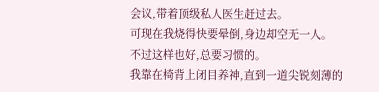会议,带着顶级私人医生赶过去。
可现在我烧得快要晕倒,身边却空无一人。
不过这样也好,总要习惯的。
我靠在椅背上闭目养神,直到一道尖锐刻薄的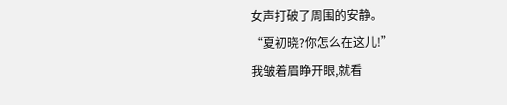女声打破了周围的安静。
“夏初晓?你怎么在这儿!”
我皱着眉睁开眼,就看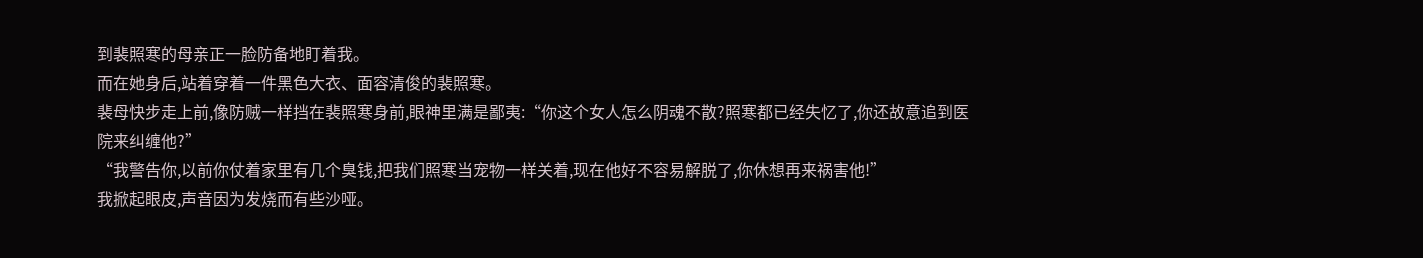到裴照寒的母亲正一脸防备地盯着我。
而在她身后,站着穿着一件黑色大衣、面容清俊的裴照寒。
裴母快步走上前,像防贼一样挡在裴照寒身前,眼神里满是鄙夷:“你这个女人怎么阴魂不散?照寒都已经失忆了,你还故意追到医院来纠缠他?”
“我警告你,以前你仗着家里有几个臭钱,把我们照寒当宠物一样关着,现在他好不容易解脱了,你休想再来祸害他!”
我掀起眼皮,声音因为发烧而有些沙哑。